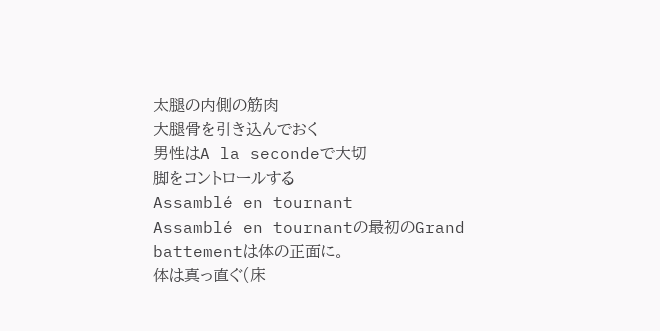太腿の内側の筋肉
大腿骨を引き込んでおく
男性はA la secondeで大切
脚をコントロールする
Assamblé en tournant
Assamblé en tournantの最初のGrand battementは体の正面に。
体は真っ直ぐ(床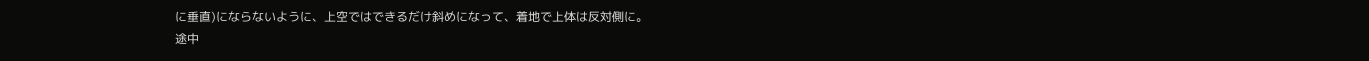に垂直)にならないように、上空ではできるだけ斜めになって、着地で上体は反対側に。
途中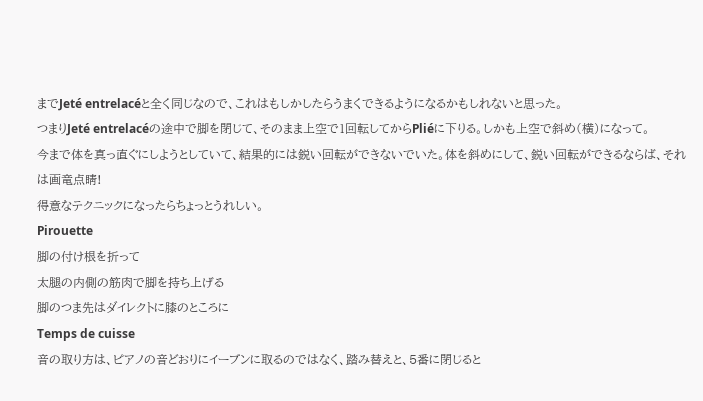までJeté entrelacéと全く同じなので、これはもしかしたらうまくできるようになるかもしれないと思った。
つまりJeté entrelacéの途中で脚を閉じて、そのまま上空で1回転してからPliéに下りる。しかも上空で斜め(横)になって。
今まで体を真っ直ぐにしようとしていて、結果的には鋭い回転ができないでいた。体を斜めにして、鋭い回転ができるならば、それは画竜点睛!
得意なテクニックになったらちょっとうれしい。
Pirouette
脚の付け根を折って
太腿の内側の筋肉で脚を持ち上げる
脚のつま先はダイレクトに膝のところに
Temps de cuisse
音の取り方は、ピアノの音どおりにイーブンに取るのではなく、踏み替えと、5番に閉じると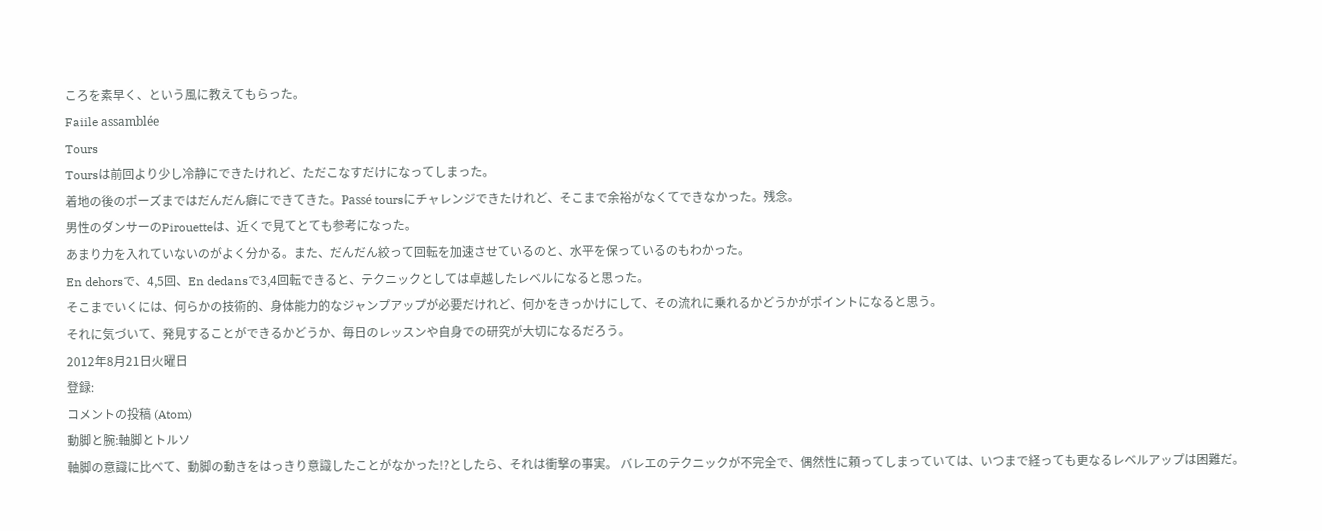ころを素早く、という風に教えてもらった。
Faiile assamblée
Tours
Toursは前回より少し冷静にできたけれど、ただこなすだけになってしまった。
着地の後のポーズまではだんだん癖にできてきた。Passé toursにチャレンジできたけれど、そこまで余裕がなくてできなかった。残念。
男性のダンサーのPirouetteは、近くで見てとても参考になった。
あまり力を入れていないのがよく分かる。また、だんだん絞って回転を加速させているのと、水平を保っているのもわかった。
En dehorsで、4,5回、En dedansで3,4回転できると、テクニックとしては卓越したレベルになると思った。
そこまでいくには、何らかの技術的、身体能力的なジャンプアップが必要だけれど、何かをきっかけにして、その流れに乗れるかどうかがポイントになると思う。
それに気づいて、発見することができるかどうか、毎日のレッスンや自身での研究が大切になるだろう。
2012年8月21日火曜日
登録:
コメントの投稿 (Atom)
動脚と腕:軸脚とトルソ
軸脚の意識に比べて、動脚の動きをはっきり意識したことがなかった!?としたら、それは衝撃の事実。 バレエのテクニックが不完全で、偶然性に頼ってしまっていては、いつまで経っても更なるレベルアップは困難だ。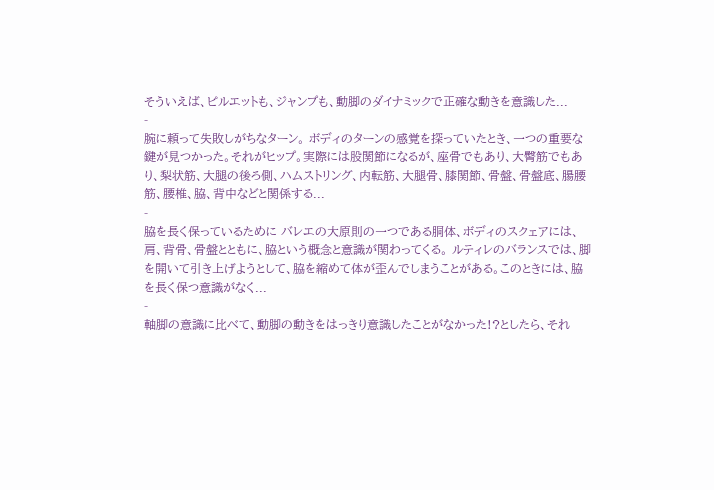そういえば、ピルエットも、ジャンプも、動脚のダイナミックで正確な動きを意識した...
-
腕に頼って失敗しがちなターン。 ボディのターンの感覚を探っていたとき、一つの重要な鍵が見つかった。それがヒップ。実際には股関節になるが、座骨でもあり、大臀筋でもあり、梨状筋、大腿の後ろ側、ハムストリング、内転筋、大腿骨、膝関節、骨盤、骨盤底、腸腰筋、腰椎、脇、背中などと関係する...
-
脇を長く保っているために バレエの大原則の一つである胴体、ボディのスクェアには、肩、背骨、骨盤とともに、脇という概念と意識が関わってくる。 ルティレのバランスでは、脚を開いて引き上げようとして、脇を縮めて体が歪んでしまうことがある。このときには、脇を長く保つ意識がなく...
-
軸脚の意識に比べて、動脚の動きをはっきり意識したことがなかった!?としたら、それ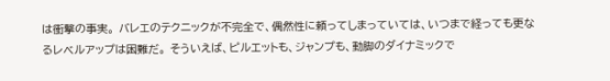は衝撃の事実。 バレエのテクニックが不完全で、偶然性に頼ってしまっていては、いつまで経っても更なるレベルアップは困難だ。 そういえば、ピルエットも、ジャンプも、動脚のダイナミックで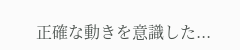正確な動きを意識した...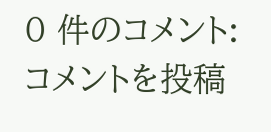0 件のコメント:
コメントを投稿